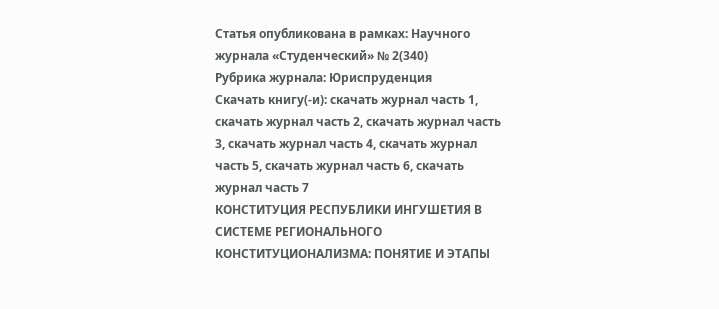Статья опубликована в рамках: Научного журнала «Студенческий» № 2(340)
Рубрика журнала: Юриспруденция
Скачать книгу(-и): скачать журнал часть 1, скачать журнал часть 2, скачать журнал часть 3, скачать журнал часть 4, скачать журнал часть 5, скачать журнал часть 6, скачать журнал часть 7
КОНСТИТУЦИЯ РЕСПУБЛИКИ ИНГУШЕТИЯ В СИСТЕМЕ РЕГИОНАЛЬНОГО КОНСТИТУЦИОНАЛИЗМА: ПОНЯТИЕ И ЭТАПЫ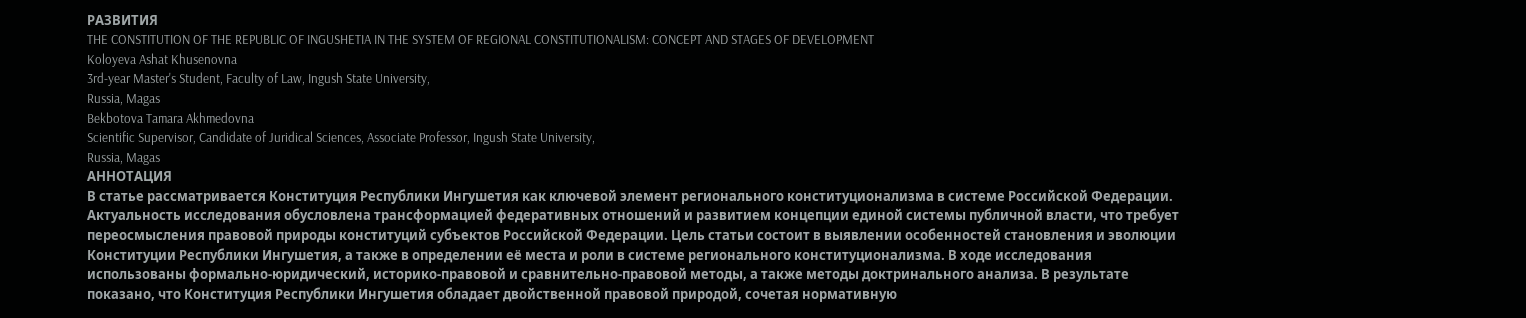РАЗВИТИЯ
THE CONSTITUTION OF THE REPUBLIC OF INGUSHETIA IN THE SYSTEM OF REGIONAL CONSTITUTIONALISM: CONCEPT AND STAGES OF DEVELOPMENT
Koloyeva Ashat Khusenovna
3rd-year Master's Student, Faculty of Law, Ingush State University,
Russia, Magas
Bekbotova Tamara Akhmedovna
Scientific Supervisor, Candidate of Juridical Sciences, Associate Professor, Ingush State University,
Russia, Magas
АННОТАЦИЯ
В статье рассматривается Конституция Республики Ингушетия как ключевой элемент регионального конституционализма в системе Российской Федерации. Актуальность исследования обусловлена трансформацией федеративных отношений и развитием концепции единой системы публичной власти, что требует переосмысления правовой природы конституций субъектов Российской Федерации. Цель статьи состоит в выявлении особенностей становления и эволюции Конституции Республики Ингушетия, а также в определении её места и роли в системе регионального конституционализма. В ходе исследования использованы формально-юридический, историко-правовой и сравнительно-правовой методы, а также методы доктринального анализа. В результате показано, что Конституция Республики Ингушетия обладает двойственной правовой природой, сочетая нормативную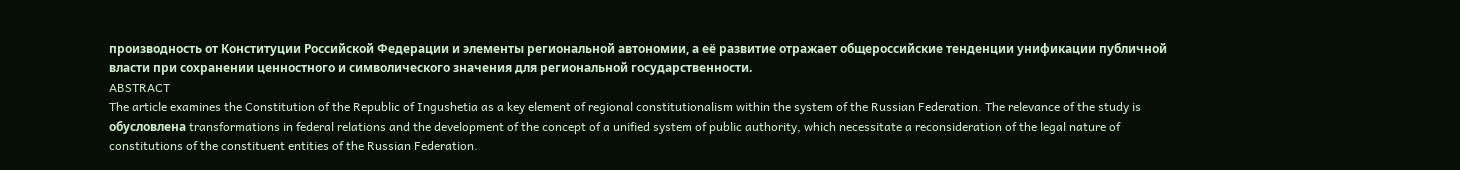производность от Конституции Российской Федерации и элементы региональной автономии, а её развитие отражает общероссийские тенденции унификации публичной власти при сохранении ценностного и символического значения для региональной государственности.
ABSTRACT
The article examines the Constitution of the Republic of Ingushetia as a key element of regional constitutionalism within the system of the Russian Federation. The relevance of the study is обусловлена transformations in federal relations and the development of the concept of a unified system of public authority, which necessitate a reconsideration of the legal nature of constitutions of the constituent entities of the Russian Federation.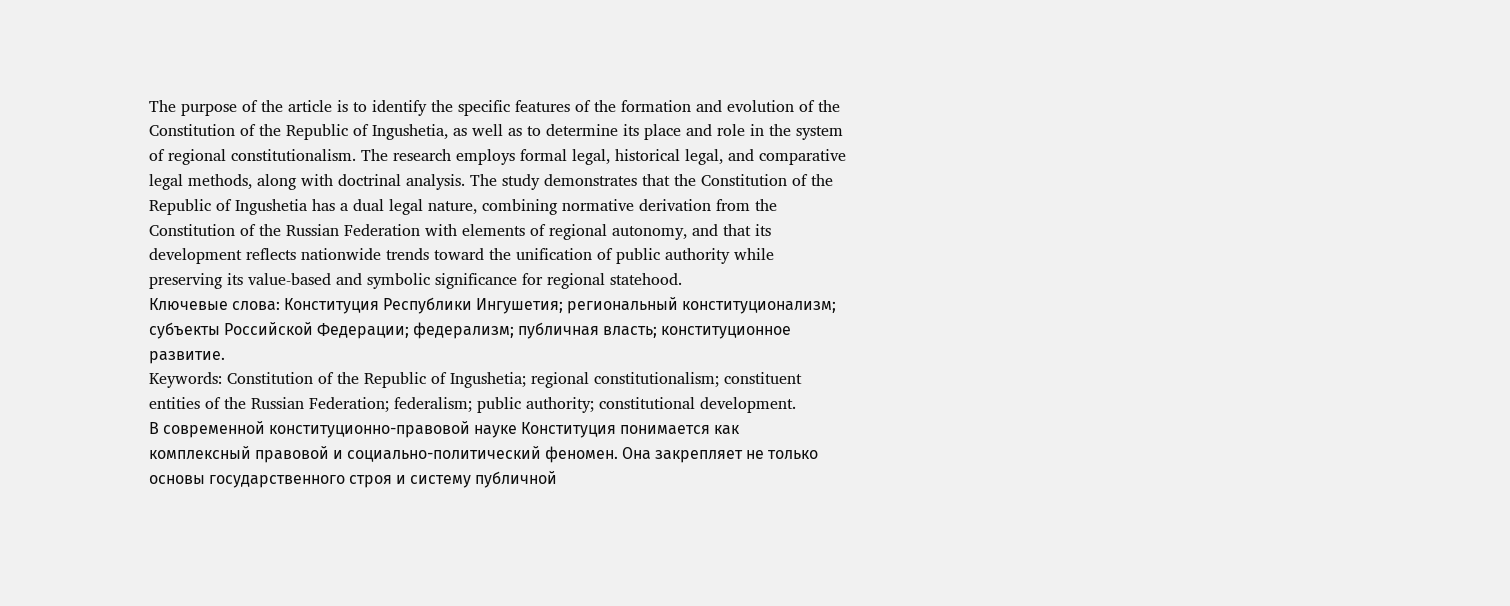The purpose of the article is to identify the specific features of the formation and evolution of the Constitution of the Republic of Ingushetia, as well as to determine its place and role in the system of regional constitutionalism. The research employs formal legal, historical legal, and comparative legal methods, along with doctrinal analysis. The study demonstrates that the Constitution of the Republic of Ingushetia has a dual legal nature, combining normative derivation from the Constitution of the Russian Federation with elements of regional autonomy, and that its development reflects nationwide trends toward the unification of public authority while preserving its value-based and symbolic significance for regional statehood.
Ключевые слова: Конституция Республики Ингушетия; региональный конституционализм; субъекты Российской Федерации; федерализм; публичная власть; конституционное развитие.
Keywords: Constitution of the Republic of Ingushetia; regional constitutionalism; constituent entities of the Russian Federation; federalism; public authority; constitutional development.
В современной конституционно-правовой науке Конституция понимается как комплексный правовой и социально-политический феномен. Она закрепляет не только основы государственного строя и систему публичной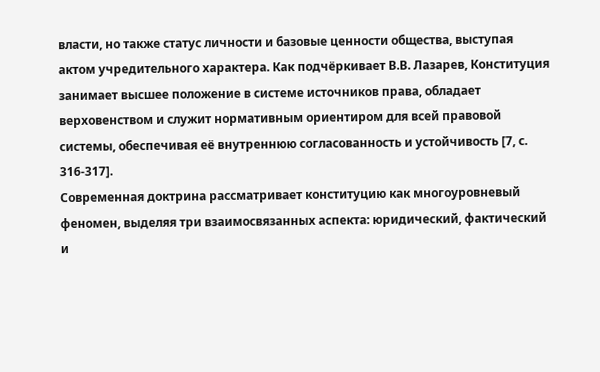власти, но также статус личности и базовые ценности общества, выступая актом учредительного характера. Как подчёркивает В.В. Лазарев, Конституция занимает высшее положение в системе источников права, обладает верховенством и служит нормативным ориентиром для всей правовой системы, обеспечивая её внутреннюю согласованность и устойчивость [7, с. 316-317].
Современная доктрина рассматривает конституцию как многоуровневый феномен, выделяя три взаимосвязанных аспекта: юридический, фактический и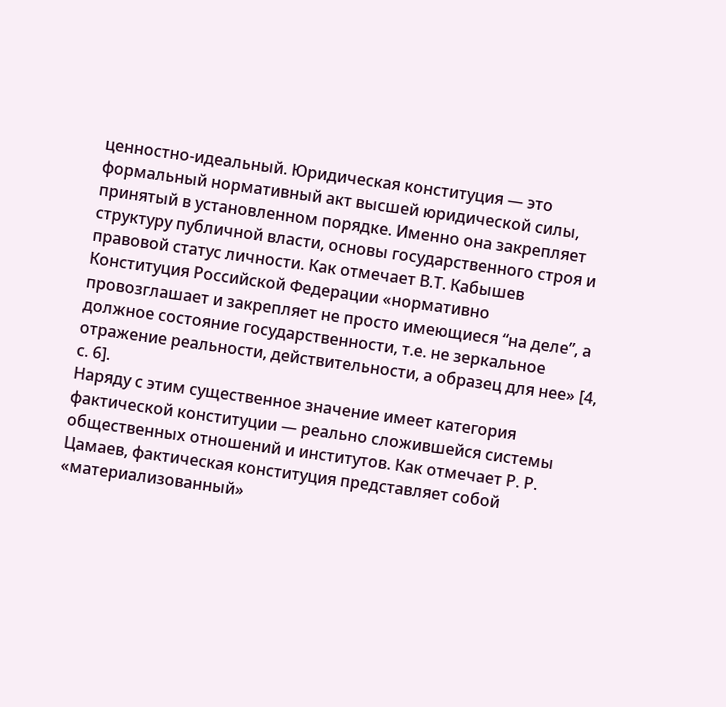ценностно-идеальный. Юридическая конституция — это формальный нормативный акт высшей юридической силы, принятый в установленном порядке. Именно она закрепляет структуру публичной власти, основы государственного строя и правовой статус личности. Как отмечает В.Т. Кабышев Конституция Российской Федерации «нормативно провозглашает и закрепляет не просто имеющиеся “на деле”, а должное состояние государственности, т.е. не зеркальное отражение реальности, действительности, а образец для нее» [4, с. 6].
Наряду с этим существенное значение имеет категория фактической конституции — реально сложившейся системы общественных отношений и институтов. Как отмечает Р. Р. Цамаев, фактическая конституция представляет собой «материализованный»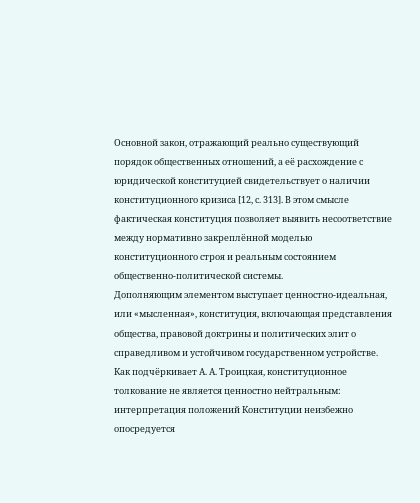Основной закон, отражающий реально существующий порядок общественных отношений, а её расхождение с юридической конституцией свидетельствует о наличии конституционного кризиса [12, с. 313]. В этом смысле фактическая конституция позволяет выявить несоответствие между нормативно закреплённой моделью конституционного строя и реальным состоянием общественно-политической системы.
Дополняющим элементом выступает ценностно-идеальная, или «мысленная», конституция, включающая представления общества, правовой доктрины и политических элит о справедливом и устойчивом государственном устройстве. Как подчёркивает А. А. Троицкая, конституционное толкование не является ценностно нейтральным: интерпретация положений Конституции неизбежно опосредуется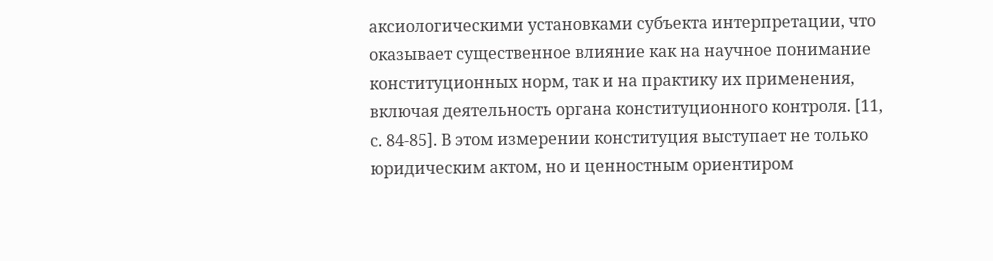аксиологическими установками субъекта интерпретации, что оказывает существенное влияние как на научное понимание конституционных норм, так и на практику их применения, включая деятельность органа конституционного контроля. [11, с. 84-85]. В этом измерении конституция выступает не только юридическим актом, но и ценностным ориентиром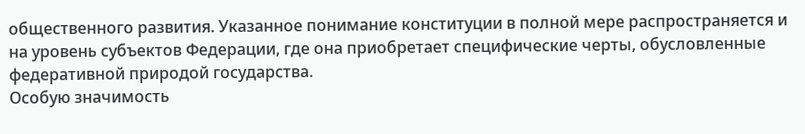общественного развития. Указанное понимание конституции в полной мере распространяется и на уровень субъектов Федерации, где она приобретает специфические черты, обусловленные федеративной природой государства.
Особую значимость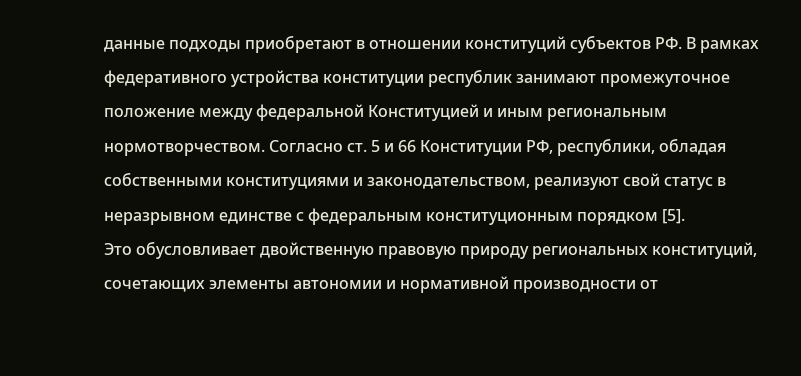данные подходы приобретают в отношении конституций субъектов РФ. В рамках федеративного устройства конституции республик занимают промежуточное положение между федеральной Конституцией и иным региональным нормотворчеством. Согласно ст. 5 и 66 Конституции РФ, республики, обладая собственными конституциями и законодательством, реализуют свой статус в неразрывном единстве с федеральным конституционным порядком [5].
Это обусловливает двойственную правовую природу региональных конституций, сочетающих элементы автономии и нормативной производности от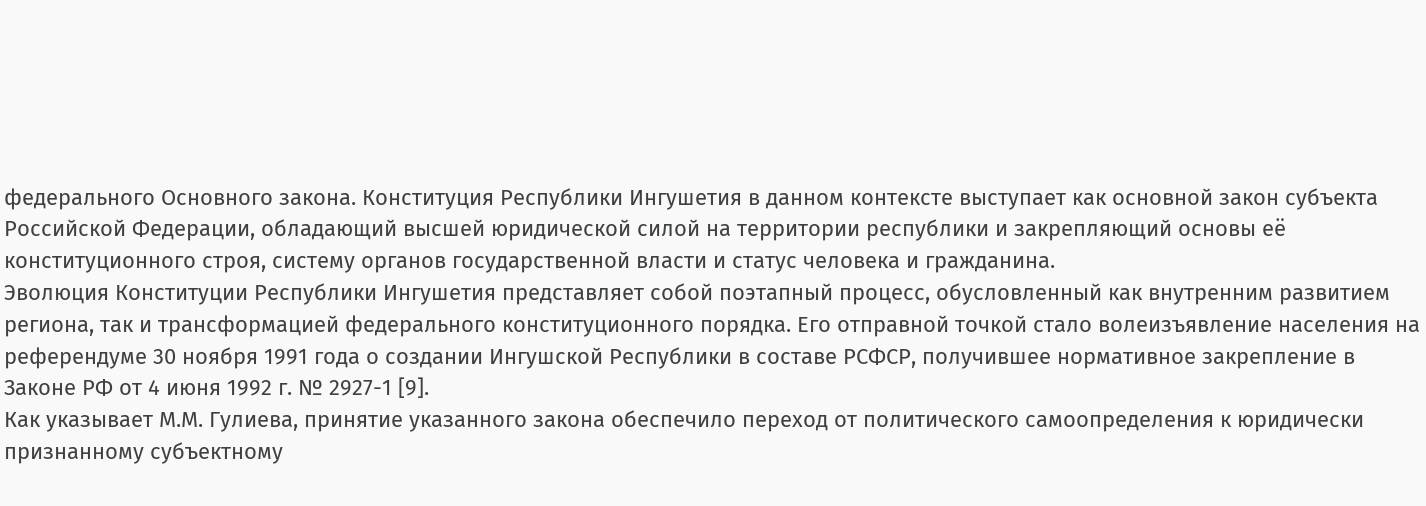федерального Основного закона. Конституция Республики Ингушетия в данном контексте выступает как основной закон субъекта Российской Федерации, обладающий высшей юридической силой на территории республики и закрепляющий основы её конституционного строя, систему органов государственной власти и статус человека и гражданина.
Эволюция Конституции Республики Ингушетия представляет собой поэтапный процесс, обусловленный как внутренним развитием региона, так и трансформацией федерального конституционного порядка. Его отправной точкой стало волеизъявление населения на референдуме 30 ноября 1991 года о создании Ингушской Республики в составе РСФСР, получившее нормативное закрепление в Законе РФ от 4 июня 1992 г. № 2927-1 [9].
Как указывает М.М. Гулиева, принятие указанного закона обеспечило переход от политического самоопределения к юридически признанному субъектному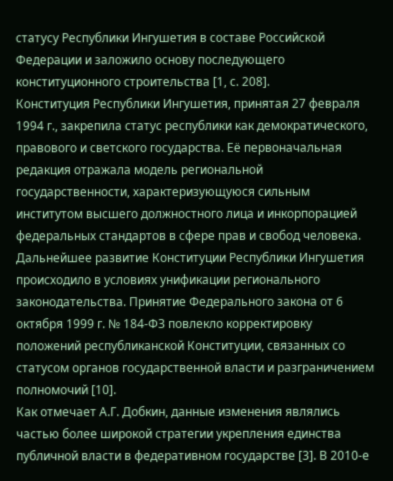статусу Республики Ингушетия в составе Российской Федерации и заложило основу последующего конституционного строительства [1, с. 208].
Конституция Республики Ингушетия, принятая 27 февраля 1994 г., закрепила статус республики как демократического, правового и светского государства. Её первоначальная редакция отражала модель региональной государственности, характеризующуюся сильным институтом высшего должностного лица и инкорпорацией федеральных стандартов в сфере прав и свобод человека.
Дальнейшее развитие Конституции Республики Ингушетия происходило в условиях унификации регионального законодательства. Принятие Федерального закона от 6 октября 1999 г. № 184-ФЗ повлекло корректировку положений республиканской Конституции, связанных со статусом органов государственной власти и разграничением полномочий [10].
Как отмечает А.Г. Добкин, данные изменения являлись частью более широкой стратегии укрепления единства публичной власти в федеративном государстве [3]. В 2010-е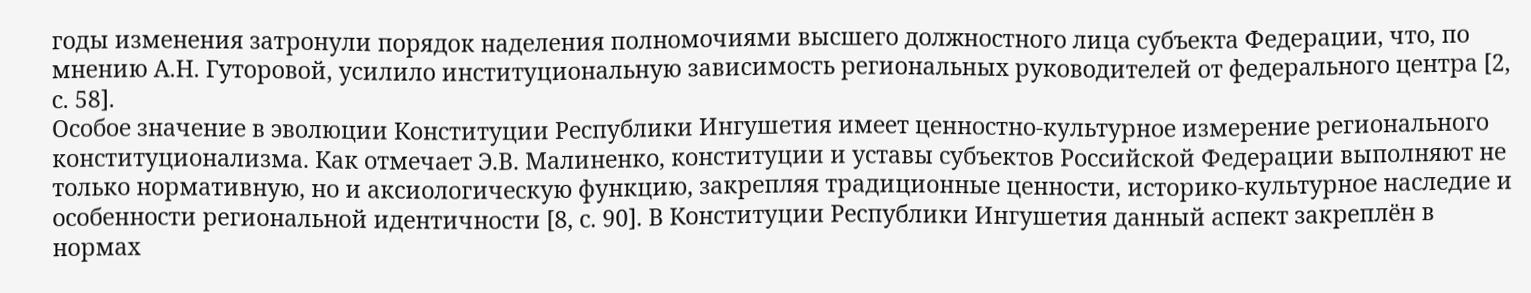годы изменения затронули порядок наделения полномочиями высшего должностного лица субъекта Федерации, что, по мнению А.Н. Гуторовой, усилило институциональную зависимость региональных руководителей от федерального центра [2, с. 58].
Особое значение в эволюции Конституции Республики Ингушетия имеет ценностно-культурное измерение регионального конституционализма. Как отмечает Э.В. Малиненко, конституции и уставы субъектов Российской Федерации выполняют не только нормативную, но и аксиологическую функцию, закрепляя традиционные ценности, историко-культурное наследие и особенности региональной идентичности [8, с. 90]. В Конституции Республики Ингушетия данный аспект закреплён в нормах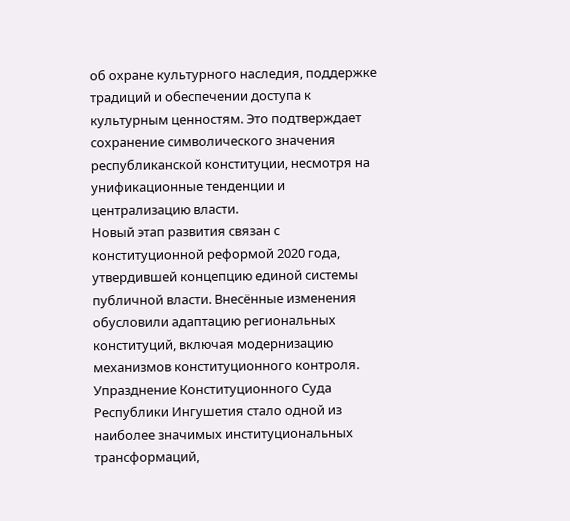об охране культурного наследия, поддержке традиций и обеспечении доступа к культурным ценностям. Это подтверждает сохранение символического значения республиканской конституции, несмотря на унификационные тенденции и централизацию власти.
Новый этап развития связан с конституционной реформой 2020 года, утвердившей концепцию единой системы публичной власти. Внесённые изменения обусловили адаптацию региональных конституций, включая модернизацию механизмов конституционного контроля.
Упразднение Конституционного Суда Республики Ингушетия стало одной из наиболее значимых институциональных трансформаций,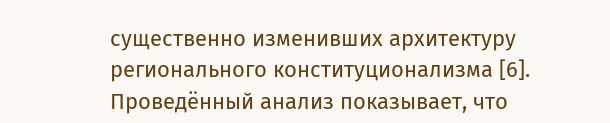существенно изменивших архитектуру регионального конституционализма [6].
Проведённый анализ показывает, что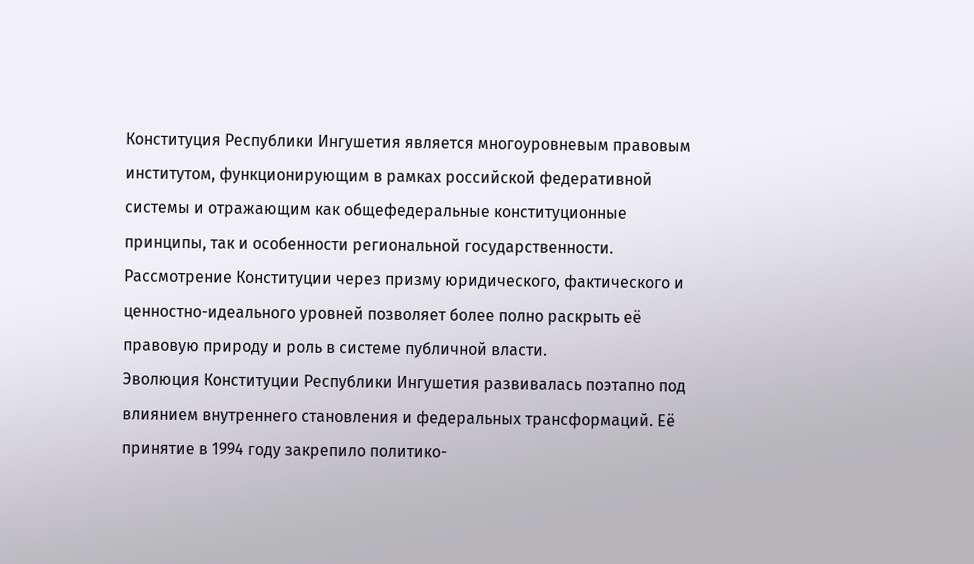Конституция Республики Ингушетия является многоуровневым правовым институтом, функционирующим в рамках российской федеративной системы и отражающим как общефедеральные конституционные принципы, так и особенности региональной государственности. Рассмотрение Конституции через призму юридического, фактического и ценностно-идеального уровней позволяет более полно раскрыть её правовую природу и роль в системе публичной власти.
Эволюция Конституции Республики Ингушетия развивалась поэтапно под влиянием внутреннего становления и федеральных трансформаций. Её принятие в 1994 году закрепило политико-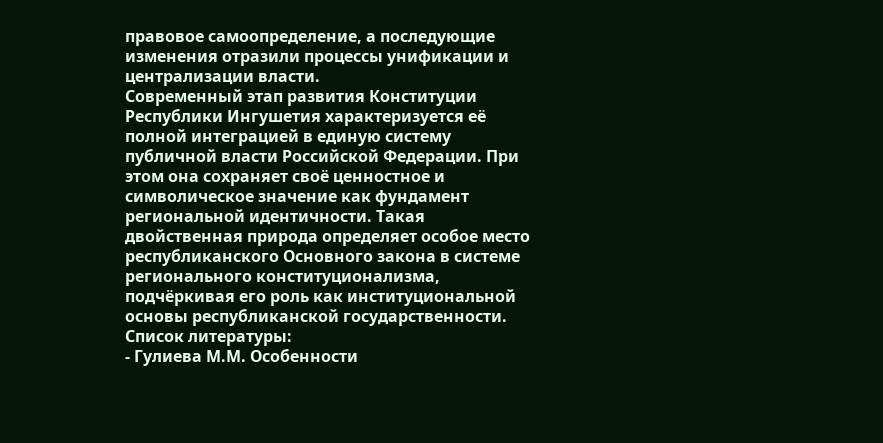правовое самоопределение, а последующие изменения отразили процессы унификации и централизации власти.
Современный этап развития Конституции Республики Ингушетия характеризуется её полной интеграцией в единую систему публичной власти Российской Федерации. При этом она сохраняет своё ценностное и символическое значение как фундамент региональной идентичности. Такая двойственная природа определяет особое место республиканского Основного закона в системе регионального конституционализма, подчёркивая его роль как институциональной основы республиканской государственности.
Список литературы:
- Гулиева М.М. Особенности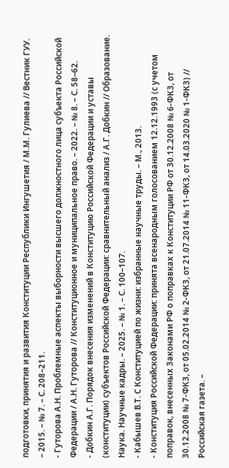подготовки, принятия и развития Конституции Республики Ингушетия / М.М. Гулиева // Вестник ГУУ. – 2015. – № 7. – С. 208–211.
- Гуторова А.Н. Проблемные аспекты выборности высшего должностного лица субъекта Российской Федерации / А.Н. Гуторова // Конституционное и муниципальное право. – 2022. – № 8. – С. 58–62.
- Добкин А.Г. Порядок внесения изменений в Конституцию Российской Федерации и уставы (конституции) субъектов Российской Федерации: сравнительный анализ / А.Г. Добкин // Образование. Наука. Научные кадры. – 2025. – № 1. – С. 100–107.
- Кабышев В.Т. С Конституцией по жизни: избранные научные труды. – М., 2013.
- Конституция Российской Федерации: принята всенародным голосованием 12.12.1993 (с учетом поправок, внесенных Законами РФ о поправках к Конституции РФ от 30.12.2008 № 6-ФКЗ, от 30.12.2008 № 7-ФКЗ, от 05.02.2014 № 2-ФКЗ, от 21.07.2014 № 11-ФКЗ, от 14.03.2020 № 1-ФКЗ) // Российская газета. –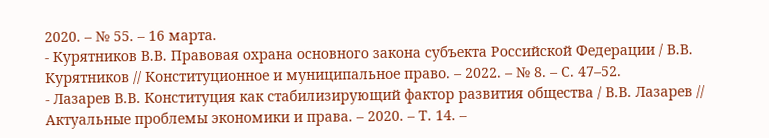2020. – № 55. – 16 марта.
- Курятников В.В. Правовая охрана основного закона субъекта Российской Федерации / В.В. Курятников // Конституционное и муниципальное право. – 2022. – № 8. – С. 47–52.
- Лазарев В.В. Конституция как стабилизирующий фактор развития общества / В.В. Лазарев // Актуальные проблемы экономики и права. – 2020. – Т. 14. –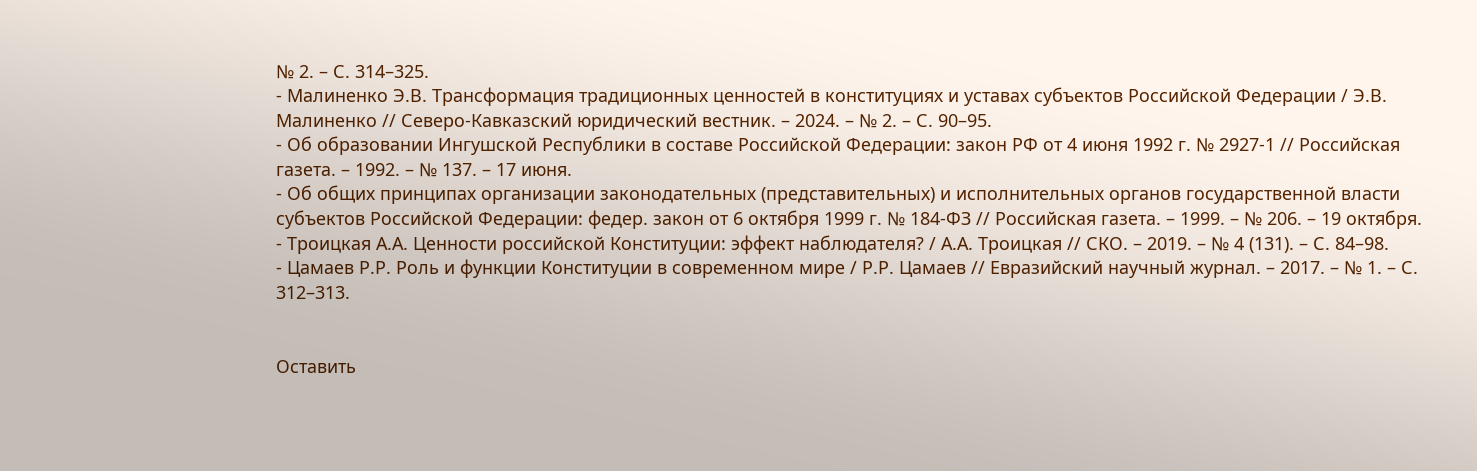№ 2. – С. 314–325.
- Малиненко Э.В. Трансформация традиционных ценностей в конституциях и уставах субъектов Российской Федерации / Э.В. Малиненко // Северо-Кавказский юридический вестник. – 2024. – № 2. – С. 90–95.
- Об образовании Ингушской Республики в составе Российской Федерации: закон РФ от 4 июня 1992 г. № 2927-1 // Российская газета. – 1992. – № 137. – 17 июня.
- Об общих принципах организации законодательных (представительных) и исполнительных органов государственной власти субъектов Российской Федерации: федер. закон от 6 октября 1999 г. № 184-ФЗ // Российская газета. – 1999. – № 206. – 19 октября.
- Троицкая А.А. Ценности российской Конституции: эффект наблюдателя? / А.А. Троицкая // СКО. – 2019. – № 4 (131). – С. 84–98.
- Цамаев Р.Р. Роль и функции Конституции в современном мире / Р.Р. Цамаев // Евразийский научный журнал. – 2017. – № 1. – С. 312–313.


Оставить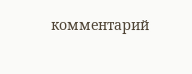комментарий